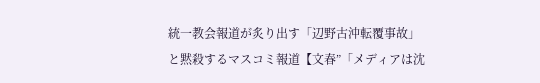統一教会報道が炙り出す「辺野古沖転覆事故」と黙殺するマスコミ報道【文春”「メディアは沈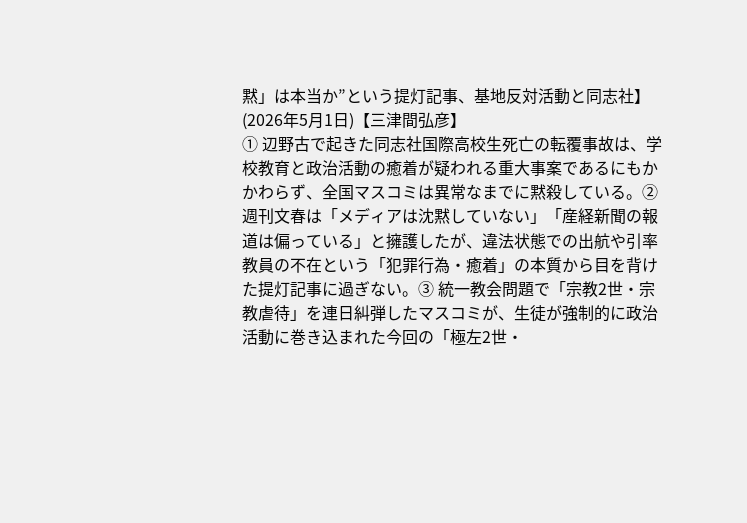黙」は本当か”という提灯記事、基地反対活動と同志社】(2026年5月1日)【三津間弘彦】
① 辺野古で起きた同志社国際高校生死亡の転覆事故は、学校教育と政治活動の癒着が疑われる重大事案であるにもかかわらず、全国マスコミは異常なまでに黙殺している。② 週刊文春は「メディアは沈黙していない」「産経新聞の報道は偏っている」と擁護したが、違法状態での出航や引率教員の不在という「犯罪行為・癒着」の本質から目を背けた提灯記事に過ぎない。③ 統一教会問題で「宗教2世・宗教虐待」を連日糾弾したマスコミが、生徒が強制的に政治活動に巻き込まれた今回の「極左2世・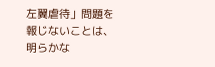左翼虐待」問題を報じないことは、明らかな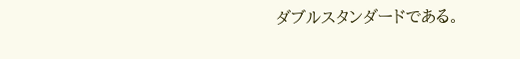ダブルスタンダードである。